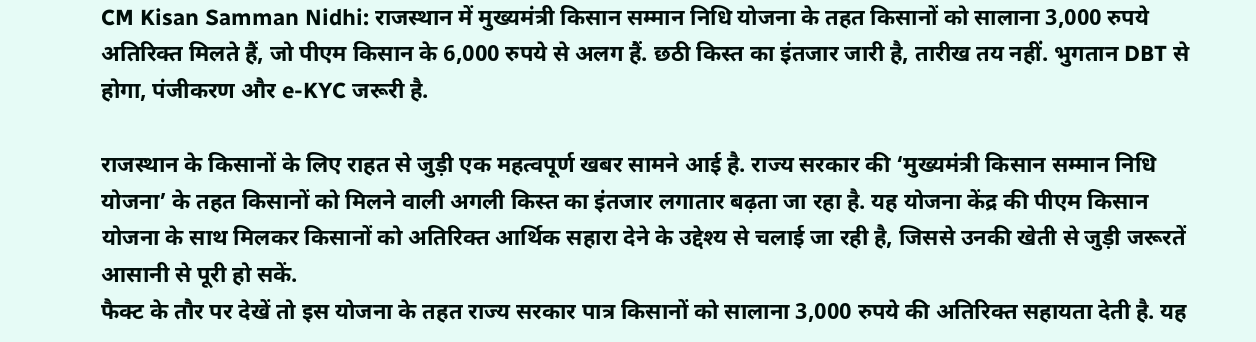CM Kisan Samman Nidhi: राजस्थान में मुख्यमंत्री किसान सम्मान निधि योजना के तहत किसानों को सालाना 3,000 रुपये अतिरिक्त मिलते हैं, जो पीएम किसान के 6,000 रुपये से अलग हैं. छठी किस्त का इंतजार जारी है, तारीख तय नहीं. भुगतान DBT से होगा, पंजीकरण और e-KYC जरूरी है.

राजस्थान के किसानों के लिए राहत से जुड़ी एक महत्वपूर्ण खबर सामने आई है. राज्य सरकार की ‘मुख्यमंत्री किसान सम्मान निधि योजना’ के तहत किसानों को मिलने वाली अगली किस्त का इंतजार लगातार बढ़ता जा रहा है. यह योजना केंद्र की पीएम किसान योजना के साथ मिलकर किसानों को अतिरिक्त आर्थिक सहारा देने के उद्देश्य से चलाई जा रही है, जिससे उनकी खेती से जुड़ी जरूरतें आसानी से पूरी हो सकें.
फैक्ट के तौर पर देखें तो इस योजना के तहत राज्य सरकार पात्र किसानों को सालाना 3,000 रुपये की अतिरिक्त सहायता देती है. यह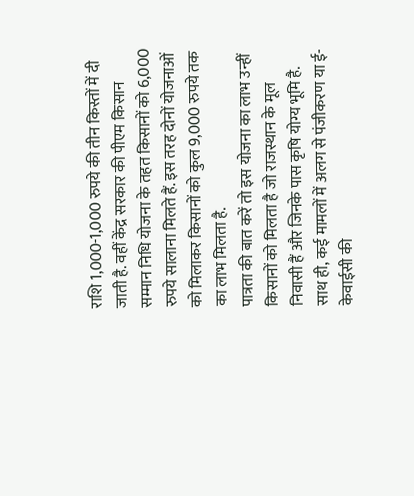राशि 1,000-1,000 रुपये की तीन किस्तों में दी जाती है. वहीं केंद्र सरकार की पीएम किसान सम्मान निधि योजना के तहत किसानों को 6,000 रुपये सालाना मिलते हैं. इस तरह दोनों योजनाओं को मिलाकर किसानों को कुल 9,000 रुपये तक का लाभ मिलता है.
पात्रता की बात करें तो इस योजना का लाभ उन्हीं किसानों को मिलता है जो राजस्थान के मूल निवासी हैं और जिनके पास कृषि योग्य भूमि है. साथ ही, कई मामलों में अलग से पंजीकरण या ई-केवाईसी की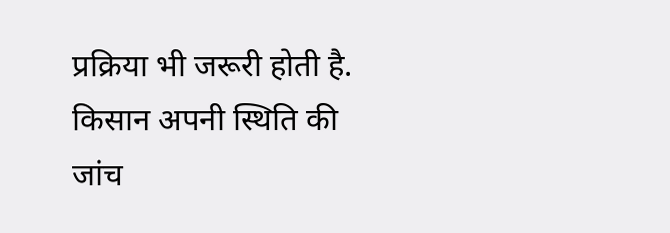प्रक्रिया भी जरूरी होती है. किसान अपनी स्थिति की जांच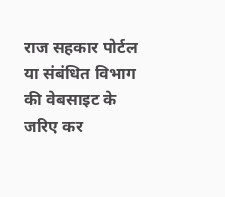राज सहकार पोर्टल या संबंधित विभाग की वेबसाइट के जरिए कर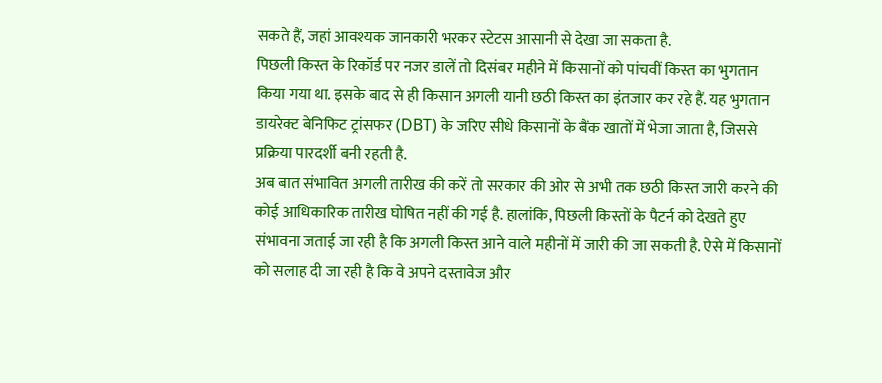सकते हैं, जहां आवश्यक जानकारी भरकर स्टेटस आसानी से देखा जा सकता है.
पिछली किस्त के रिकॉर्ड पर नजर डालें तो दिसंबर महीने में किसानों को पांचवीं किस्त का भुगतान किया गया था. इसके बाद से ही किसान अगली यानी छठी किस्त का इंतजार कर रहे हैं. यह भुगतान डायरेक्ट बेनिफिट ट्रांसफर (DBT) के जरिए सीधे किसानों के बैंक खातों में भेजा जाता है, जिससे प्रक्रिया पारदर्शी बनी रहती है.
अब बात संभावित अगली तारीख की करें तो सरकार की ओर से अभी तक छठी किस्त जारी करने की कोई आधिकारिक तारीख घोषित नहीं की गई है. हालांकि, पिछली किस्तों के पैटर्न को देखते हुए संभावना जताई जा रही है कि अगली किस्त आने वाले महीनों में जारी की जा सकती है. ऐसे में किसानों को सलाह दी जा रही है कि वे अपने दस्तावेज और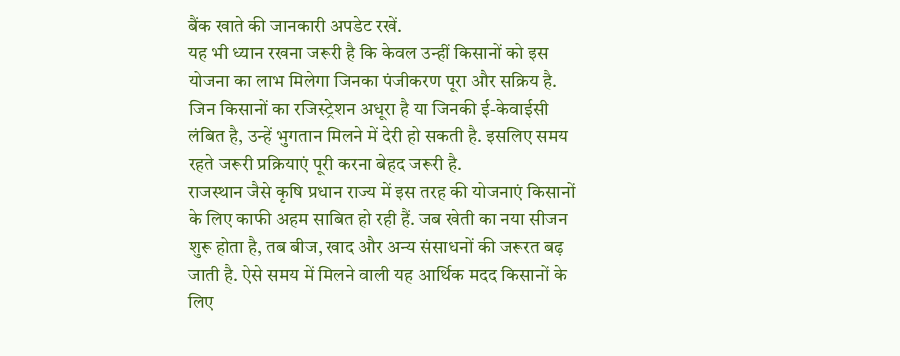बैंक खाते की जानकारी अपडेट रखें.
यह भी ध्यान रखना जरूरी है कि केवल उन्हीं किसानों को इस योजना का लाभ मिलेगा जिनका पंजीकरण पूरा और सक्रिय है. जिन किसानों का रजिस्ट्रेशन अधूरा है या जिनकी ई-केवाईसी लंबित है, उन्हें भुगतान मिलने में देरी हो सकती है. इसलिए समय रहते जरूरी प्रक्रियाएं पूरी करना बेहद जरूरी है.
राजस्थान जैसे कृषि प्रधान राज्य में इस तरह की योजनाएं किसानों के लिए काफी अहम साबित हो रही हैं. जब खेती का नया सीजन शुरू होता है, तब बीज, खाद और अन्य संसाधनों की जरूरत बढ़ जाती है. ऐसे समय में मिलने वाली यह आर्थिक मदद किसानों के लिए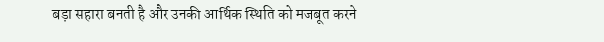बड़ा सहारा बनती है और उनकी आर्थिक स्थिति को मजबूत करने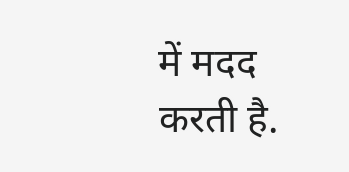में मदद करती है.